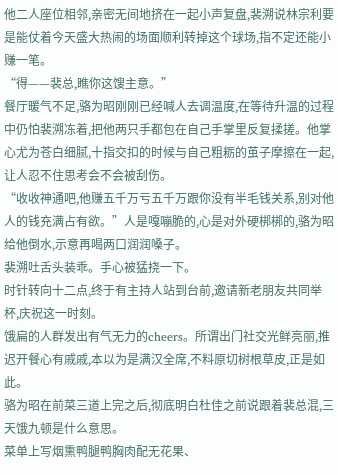他二人座位相邻,亲密无间地挤在一起小声复盘,裴溯说林宗利要是能仗着今天盛大热闹的场面顺利转掉这个球场,指不定还能小赚一笔。
“得——裴总,瞧你这馊主意。”
餐厅暖气不足,骆为昭刚刚已经喊人去调温度,在等待升温的过程中仍怕裴溯冻着,把他两只手都包在自己手掌里反复揉搓。他掌心尤为苍白细腻,十指交扣的时候与自己粗粝的茧子摩擦在一起,让人忍不住思考会不会被刮伤。
“收收神通吧,他赚五千万亏五千万跟你没有半毛钱关系,别对他人的钱充满占有欲。”人是嘎嘣脆的,心是对外硬梆梆的,骆为昭给他倒水,示意再喝两口润润嗓子。
裴溯吐舌头装乖。手心被猛挠一下。
时针转向十二点,终于有主持人站到台前,邀请新老朋友共同举杯,庆祝这一时刻。
饿扁的人群发出有气无力的cheers。所谓出门社交光鲜亮丽,推迟开餐心有戚戚,本以为是满汉全席,不料原切树根草皮,正是如此。
骆为昭在前菜三道上完之后,彻底明白杜佳之前说跟着裴总混,三天饿九顿是什么意思。
菜单上写烟熏鸭腿鸭胸肉配无花果、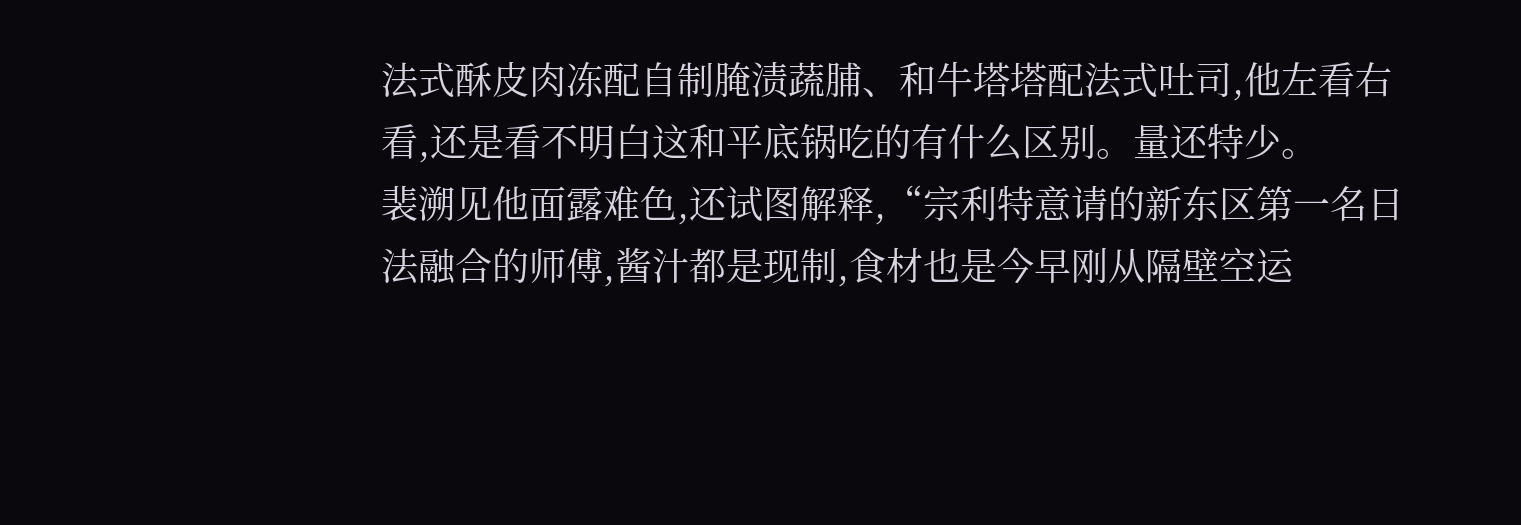法式酥皮肉冻配自制腌渍蔬脯、和牛塔塔配法式吐司,他左看右看,还是看不明白这和平底锅吃的有什么区别。量还特少。
裴溯见他面露难色,还试图解释,“宗利特意请的新东区第一名日法融合的师傅,酱汁都是现制,食材也是今早刚从隔壁空运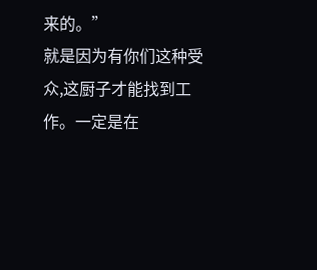来的。”
就是因为有你们这种受众,这厨子才能找到工作。一定是在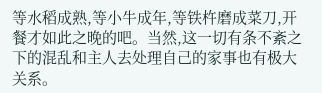等水稻成熟,等小牛成年,等铁杵磨成菜刀,开餐才如此之晚的吧。当然,这一切有条不紊之下的混乱和主人去处理自己的家事也有极大关系。